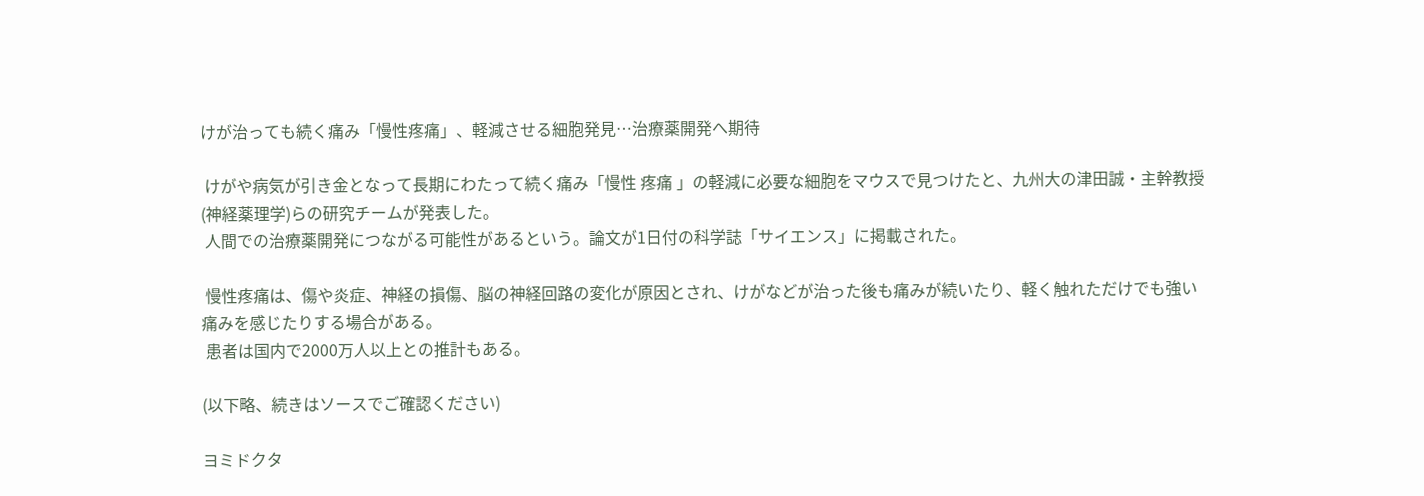けが治っても続く痛み「慢性疼痛」、軽減させる細胞発見…治療薬開発へ期待

 けがや病気が引き金となって長期にわたって続く痛み「慢性 疼痛 」の軽減に必要な細胞をマウスで見つけたと、九州大の津田誠・主幹教授(神経薬理学)らの研究チームが発表した。
 人間での治療薬開発につながる可能性があるという。論文が1日付の科学誌「サイエンス」に掲載された。

 慢性疼痛は、傷や炎症、神経の損傷、脳の神経回路の変化が原因とされ、けがなどが治った後も痛みが続いたり、軽く触れただけでも強い痛みを感じたりする場合がある。
 患者は国内で2000万人以上との推計もある。

(以下略、続きはソースでご確認ください)

ヨミドクタ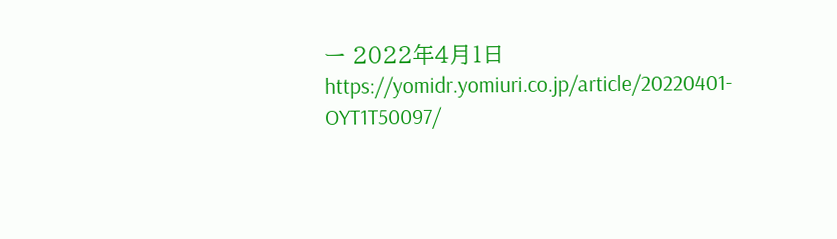ー 2022年4月1日
https://yomidr.yomiuri.co.jp/article/20220401-OYT1T50097/